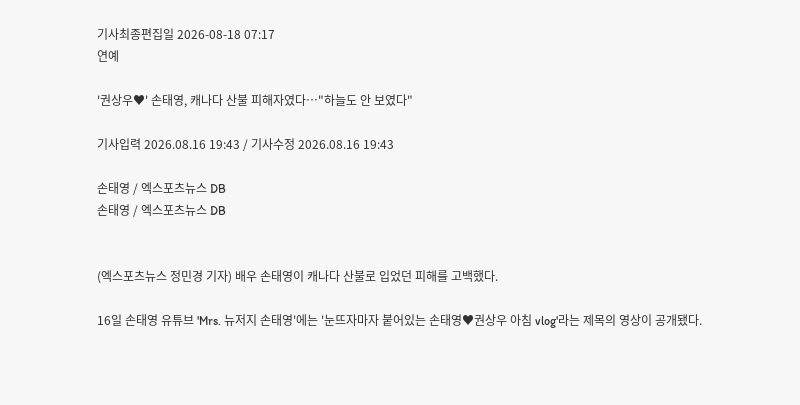기사최종편집일 2026-08-18 07:17
연예

'권상우♥' 손태영, 캐나다 산불 피해자였다…"하늘도 안 보였다"

기사입력 2026.08.16 19:43 / 기사수정 2026.08.16 19:43

손태영 / 엑스포츠뉴스 DB
손태영 / 엑스포츠뉴스 DB


(엑스포츠뉴스 정민경 기자) 배우 손태영이 캐나다 산불로 입었던 피해를 고백했다.

16일 손태영 유튜브 'Mrs. 뉴저지 손태영'에는 '눈뜨자마자 붙어있는 손태영♥권상우 아침 vlog'라는 제목의 영상이 공개됐다.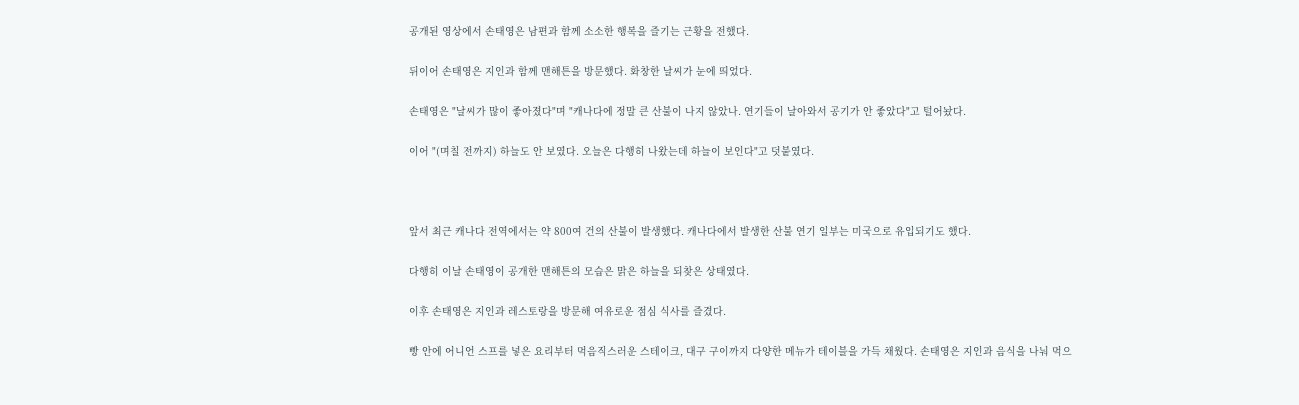공개된 영상에서 손태영은 남편과 함께 소소한 행복을 즐기는 근황을 전했다.

뒤이어 손태영은 지인과 함께 맨해튼을 방문했다. 화창한 날씨가 눈에 띄었다.

손태영은 "날씨가 많이 좋아졌다"며 "캐나다에 정말 큰 산불이 나지 않았나. 연기들이 날아와서 공기가 안 좋았다"고 털어놨다.

이어 "(며칠 전까지) 하늘도 안 보였다. 오늘은 다행히 나왔는데 하늘이 보인다"고 덧붙였다.



앞서 최근 캐나다 전역에서는 약 800여 건의 산불이 발생했다. 캐나다에서 발생한 산불 연기 일부는 미국으로 유입되기도 했다.

다행히 이날 손태영이 공개한 맨해튼의 모습은 맑은 하늘을 되찾은 상태였다.

이후 손태영은 지인과 레스토랑을 방문해 여유로운 점심 식사를 즐겼다.

빵 안에 어니언 스프를 넣은 요리부터 먹음직스러운 스테이크, 대구 구이까지 다양한 메뉴가 테이블을 가득 채웠다. 손태영은 지인과 음식을 나눠 먹으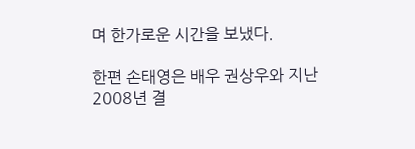며 한가로운 시간을 보냈다.

한편 손태영은 배우 권상우와 지난 2008년 결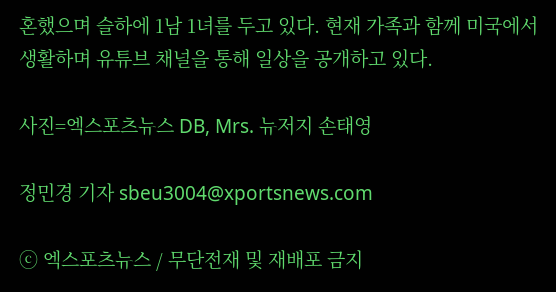혼했으며 슬하에 1남 1녀를 두고 있다. 현재 가족과 함께 미국에서 생활하며 유튜브 채널을 통해 일상을 공개하고 있다.

사진=엑스포츠뉴스 DB, Mrs. 뉴저지 손태영

정민경 기자 sbeu3004@xportsnews.com

ⓒ 엑스포츠뉴스 / 무단전재 및 재배포 금지